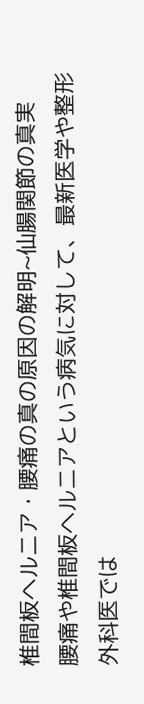椎間板ヘルニア・腰痛の真の原因の解明~仙腸関節の真実
腰痛や椎間板ヘルニアという病気に対して、最新医学や整形外科医では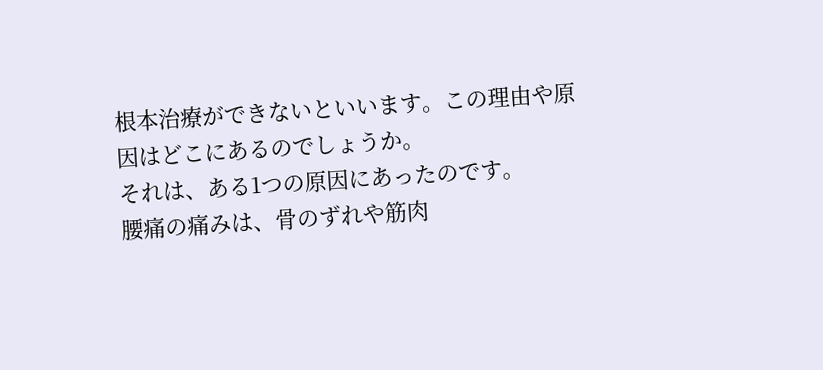根本治療ができないといいます。この理由や原因はどこにあるのでしょうか。
それは、ある1つの原因にあったのです。
腰痛の痛みは、骨のずれや筋肉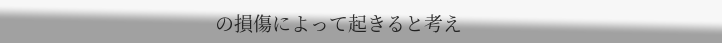の損傷によって起きると考え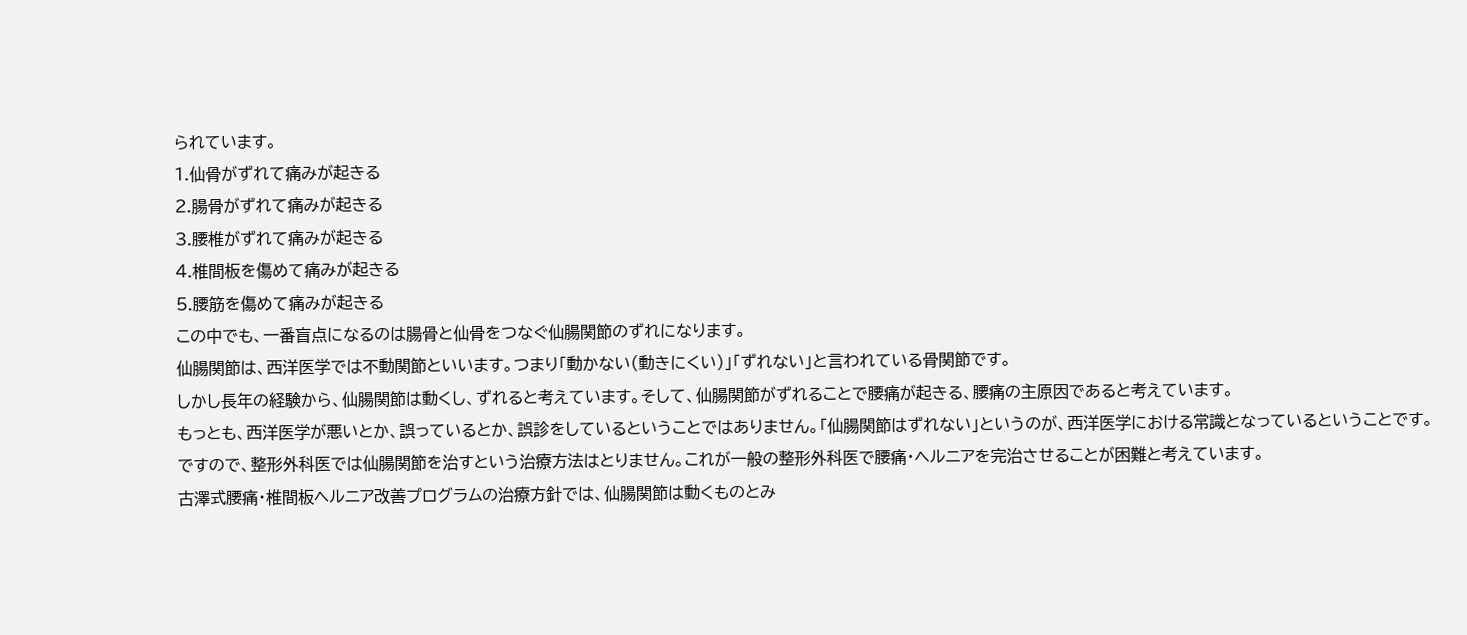られています。
1.仙骨がずれて痛みが起きる
2.腸骨がずれて痛みが起きる
3.腰椎がずれて痛みが起きる
4.椎間板を傷めて痛みが起きる
5.腰筋を傷めて痛みが起きる
この中でも、一番盲点になるのは腸骨と仙骨をつなぐ仙腸関節のずれになります。
仙腸関節は、西洋医学では不動関節といいます。つまり「動かない(動きにくい)」「ずれない」と言われている骨関節です。
しかし長年の経験から、仙腸関節は動くし、ずれると考えています。そして、仙腸関節がずれることで腰痛が起きる、腰痛の主原因であると考えています。
もっとも、西洋医学が悪いとか、誤っているとか、誤診をしているということではありません。「仙腸関節はずれない」というのが、西洋医学における常識となっているということです。
ですので、整形外科医では仙腸関節を治すという治療方法はとりません。これが一般の整形外科医で腰痛・ヘルニアを完治させることが困難と考えています。
古澤式腰痛・椎間板ヘルニア改善プログラムの治療方針では、仙腸関節は動くものとみ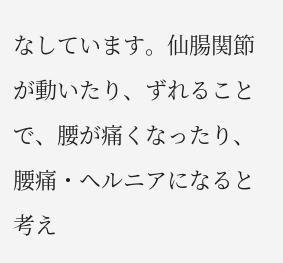なしています。仙腸関節が動いたり、ずれることで、腰が痛くなったり、腰痛・ヘルニアになると考え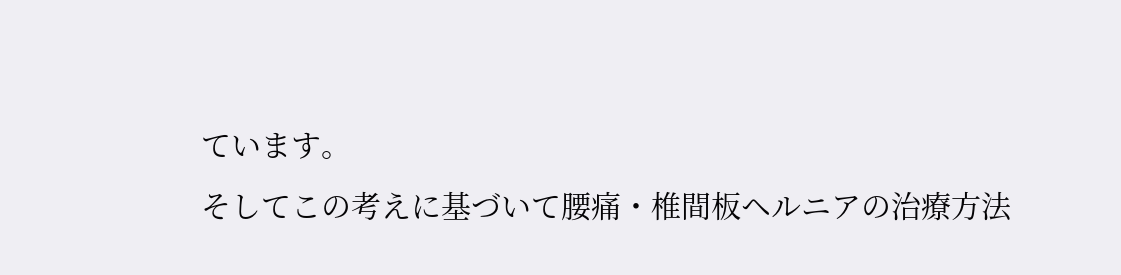ています。
そしてこの考えに基づいて腰痛・椎間板ヘルニアの治療方法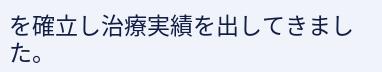を確立し治療実績を出してきました。